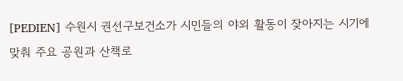[PEDIEN] 수원시 권선구보건소가 시민들의 야외 활동이 잦아지는 시기에 맞춰 주요 공원과 산책로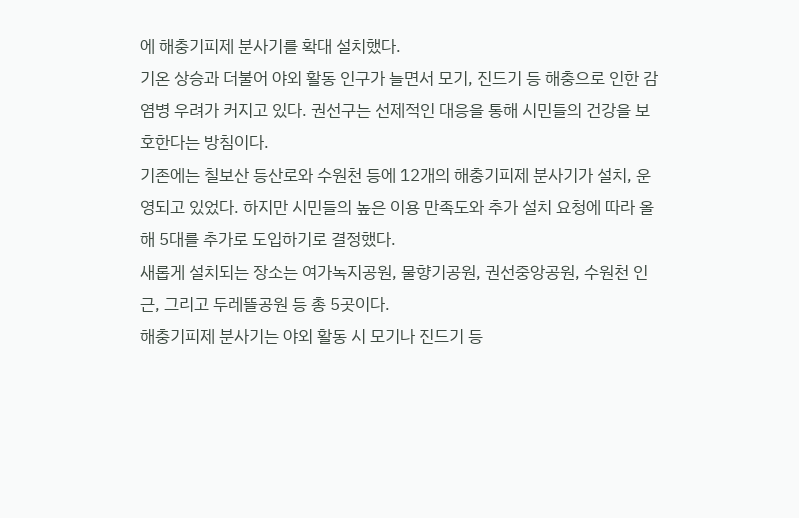에 해충기피제 분사기를 확대 설치했다.
기온 상승과 더불어 야외 활동 인구가 늘면서 모기, 진드기 등 해충으로 인한 감염병 우려가 커지고 있다. 권선구는 선제적인 대응을 통해 시민들의 건강을 보호한다는 방침이다.
기존에는 칠보산 등산로와 수원천 등에 12개의 해충기피제 분사기가 설치, 운영되고 있었다. 하지만 시민들의 높은 이용 만족도와 추가 설치 요청에 따라 올해 5대를 추가로 도입하기로 결정했다.
새롭게 설치되는 장소는 여가녹지공원, 물향기공원, 권선중앙공원, 수원천 인근, 그리고 두레뜰공원 등 총 5곳이다.
해충기피제 분사기는 야외 활동 시 모기나 진드기 등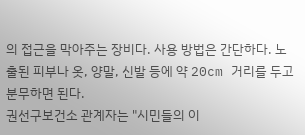의 접근을 막아주는 장비다. 사용 방법은 간단하다. 노출된 피부나 옷, 양말, 신발 등에 약 20cm 거리를 두고 분무하면 된다.
권선구보건소 관계자는 "시민들의 이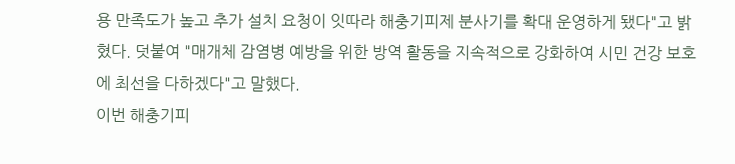용 만족도가 높고 추가 설치 요청이 잇따라 해충기피제 분사기를 확대 운영하게 됐다"고 밝혔다. 덧붙여 "매개체 감염병 예방을 위한 방역 활동을 지속적으로 강화하여 시민 건강 보호에 최선을 다하겠다"고 말했다.
이번 해충기피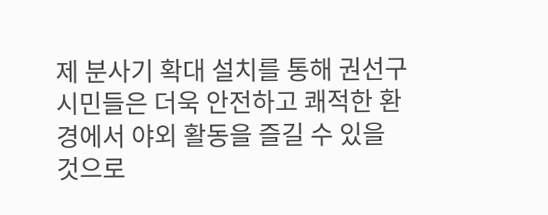제 분사기 확대 설치를 통해 권선구 시민들은 더욱 안전하고 쾌적한 환경에서 야외 활동을 즐길 수 있을 것으로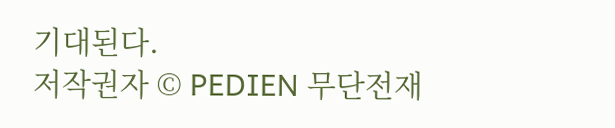기대된다.
저작권자 © PEDIEN 무단전재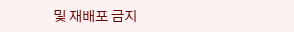및 재배포 금지